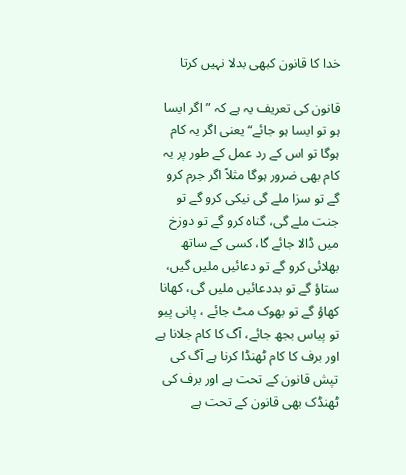خدا کا قانون کبھی بدلا نہیں کرتا

قانون کی تعریف یہ ہے کہ ” اگر ایسا ہو تو ایسا ہو جائے“ یعنی اگر یہ کام ہوگا تو اس کے رد عمل کے طور پر یہ کام بھی ضرور ہوگا مثلاً اگر جرم کرو گے تو سزا ملے گی نیکی کرو گے تو جنت ملے گی، گناہ کرو گے تو دوزخ میں ڈالا جائے گا، کسی کے ساتھ بھلائی کرو گے تو دعائیں ملیں گیں، ستاؤ گے تو بددعائیں ملیں گی، کھانا کھاؤ گے تو بھوک مٹ جائے ، پانی پیو تو پیاس بجھ جائے، آگ کا کام جلانا ہے اور برف کا کام ٹھنڈا کرنا ہے آگ کی تپش قانون کے تحت ہے اور برف کی ٹھنڈک بھی قانون کے تحت ہے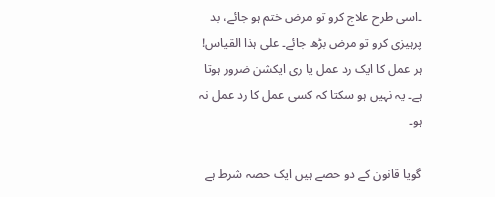۔اسی طرح علاج کرو تو مرض ختم ہو جائے، بد پرہیزی کرو تو مرض بڑھ جائے۔ علی ہذا القیاس! ہر عمل کا ایک رد عمل یا ری ایکشن ضرور ہوتا ہے۔ یہ نہیں ہو سکتا کہ کسی عمل کا رد عمل نہ ہو۔

گویا قانون کے دو حصے ہیں ایک حصہ شرط ہے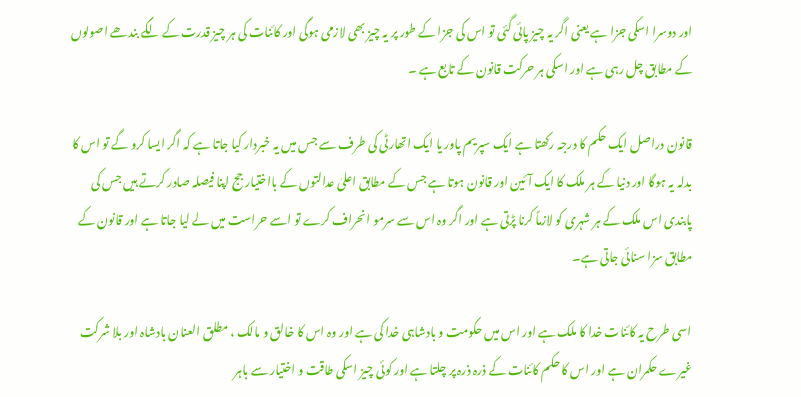اور دوسرا اسکی جزا ہے یعنی اگر یہ چیز پائی گئی تو اس کی جزا کے طور پر یہ چیز بھی لازمی ہوگی اور کائنات کی ہر چیز قدرت کے لگے بندھے اصولوں کے مطابق چل رہی ہے اور اسکی ہر حرکت قانون کے تابع ہے ۔

قانون دراصل ایک حکم کا درجہ رکھتا ہے ایک سپریم پاور یا ایک اتھارٹی کی طرف سے جس میں یہ خبردار کیا جاتا ہے کہ اگر ایسا کرو گے تو اس کا بدلہ یہ ہوگا اور دنیا کے ہر ملک کا ایک آئین اور قانون ہوتا ہے جس کے مطابق اعلیٰ عدالتوں کے بااختیار جج اپنا فیصلہ صادر کرتے ہیں جس کی پابندی اس ملک کے ہر شہری کو لازماً کرنا پڑتی ہے اور اگر وہ اس سے سرمو انحراف کرے تو اسے حراست میں لے لیا جاتا ہے اور قانون کے مطابق سزا سنائی جاتی ہے۔

اسی طرح یہ کائنات خدا کا ملک ہے اور اس میں حکومت و بادشاہی خدا کی ہے اور وہ اس کا خالق و مالک ، مطلق العنان بادشاہ اور بلا شرکت غیرے حکمران ہے اور اس کا حکم کائنات کے ذرہ ذرہ پر چلتا ہے اور کوئی چیز اسکی طاقت و اختیار سے باہر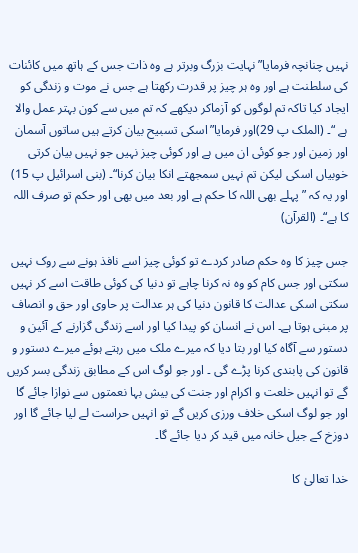نہیں چنانچہ فرمایا”نہایت بزرگ وبرتر ہے وہ ذات جس کے ہاتھ میں کائنات کی سلطنت ہے اور وہ ہر چیز پر قدرت رکھتا ہے جس نے موت و زندگی کو ایجاد کیا تاکہ تم لوگوں کو آزماکر دیکھے کہ تم میں سے کون بہتر عمل والا ہے “۔ (الملک پ 29)اور فرمایا”اسکی تسبیح بیان کرتے ہیں ساتوں آسمان اور زمین اور جو کوئی ان میں ہے اور کوئی چیز نہیں جو نہیں بیان کرتی خوبیاں اسکی لیکن تم نہیں سمجھتے انکا بیان کرنا“۔ (بنی اسرائیل پ 15) اور یہ کہ ” پہلے بھی اللہ کا حکم ہے اور بعد میں بھی اور حکم تو صرف اللہ کا ہے“۔ (القرآن)

جس چیز کا وہ حکم صادر کردے تو کوئی چیز اسے نافذ ہونے سے روک نہیں سکتی اور جس کام کو وہ نہ کرنا چاہے تو دنیا کی کوئی طاقت اسے کر نہیں سکتی اسکی عدالت کا قانون دنیا کی ہر عدالت پر حاوی اور حق و انصاف پر مبنی ہوتا ہے۔ اس نے انسان کو پیدا کیا اور اسے زندگی گزارنے کے آئین و دستور سے آگاہ کیا اور بتا دیا کہ میرے ملک میں رہتے ہوئے میرے دستور و قانون کی پابندی کرنا پڑے گی ۔ اور جو لوگ اس کے مطابق زندگی بسر کریں گے تو انہیں خلعت و اکرام اور جنت کی بیش بہا نعمتوں سے نوازا جائے گا اور جو لوگ اسکی خلاف ورزی کریں گے تو انہیں حراست لے لیا جائے گا اور دوزخ کے جیل خانہ میں قید کر دیا جائے گا۔

خدا تعالیٰ کا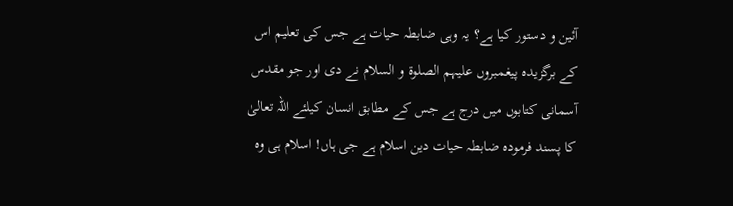آئین و دستور کیا ہے؟ یہ وہی ضابطہ حیات ہے جس کی تعلیم اس کے برگزیدہ پیغمبروں علیہم الصلوة و السلام نے دی اور جو مقدس آسمانی کتابوں میں درج ہے جس کے مطابق انسان کیلئے اللہ تعالیٰ کا پسند فرمودہ ضابطہ حیات دین اسلام ہے جی ہاں! اسلام ہی وہ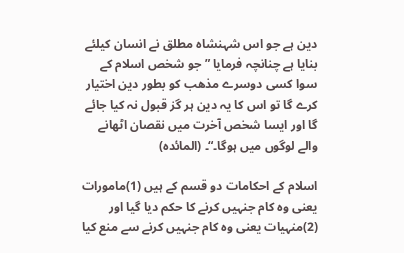دین ہے جو اس شہنشاہ مطلق نے انسان کیلئے بنایا ہے چنانچہ فرمایا ” جو شخص اسلام کے سوا کسی دوسرے مذھب کو بطور دین اختیار کرے گا تو اس کا یہ دین ہر گز قبول نہ کیا جائے گا اور ایسا شخص آخرت میں نقصان اٹھانے والے لوگوں میں ہوگا۔“۔ (المائدہ)

اسلام کے احکامات دو قسم کے ہیں (1)مامورات یعنی وہ کام جنہیں کرنے کا حکم دیا گیا اور (2)منہیات یعنی وہ کام جنہیں کرنے سے منع کیا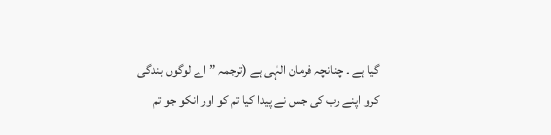گیا ہے ۔ چنانچہ فرمان الہٰی ہے (ترجمہ ” اے لوگوں بندگی کرو اپنے رب کی جس نے پیدا کیا تم کو اور انکو جو تم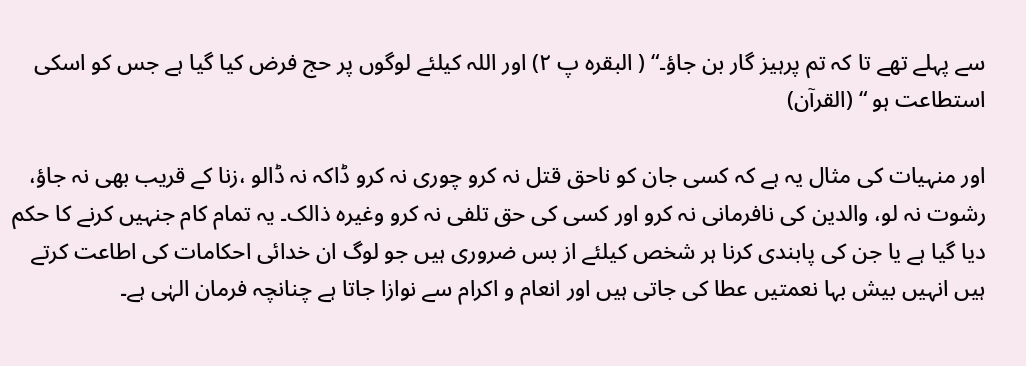سے پہلے تھے تا کہ تم پرہیز گار بن جاؤ۔“ ( البقرہ پ ۲) اور اللہ کیلئے لوگوں پر حج فرض کیا گیا ہے جس کو اسکی استطاعت ہو “ (القرآن)

اور منہیات کی مثال یہ ہے کہ کسی جان کو ناحق قتل نہ کرو چوری نہ کرو ڈاکہ نہ ڈالو ،زنا کے قریب بھی نہ جاؤ، رشوت نہ لو، والدین کی نافرمانی نہ کرو اور کسی کی حق تلفی نہ کرو وغیرہ ذالک۔ یہ تمام کام جنہیں کرنے کا حکم دیا گیا ہے یا جن کی پابندی کرنا ہر شخص کیلئے از بس ضروری ہیں جو لوگ ان خدائی احکامات کی اطاعت کرتے ہیں انہیں بیش بہا نعمتیں عطا کی جاتی ہیں اور انعام و اکرام سے نوازا جاتا ہے چنانچہ فرمان الہٰی ہے۔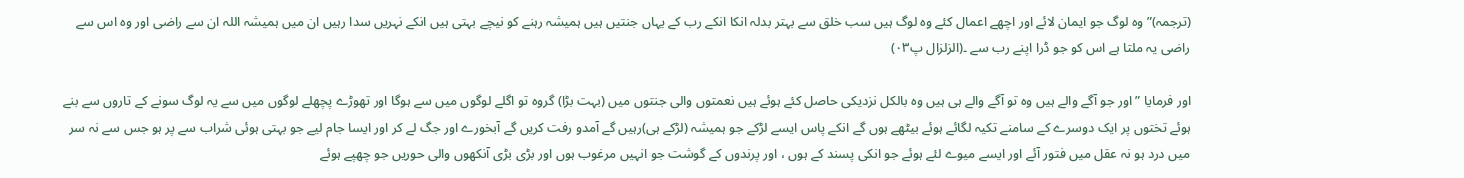(ترجمہ)” وہ لوگ جو ایمان لائے اور اچھے اعمال کئے وہ لوگ ہیں سب خلق سے بہتر بدلہ انکا انکے رب کے یہاں جنتیں ہیں ہمیشہ رہنے کو نیچے بہتی ہیں انکے نہریں سدا رہیں ان میں ہمیشہ اللہ ان سے راضی اور وہ اس سے راضی یہ ملتا ہے اس کو جو ڈرا اپنے رب سے ۔(الزلزال پ۰۳)

اور فرمایا ” اور جو آگے والے ہیں وہ تو آگے والے ہی ہیں وہ بالکل نزدیکی حاصل کئے ہوئے ہیں نعمتوں والی جنتوں میں (بہت بڑا) گروہ تو اگلے لوگوں میں سے ہوگا اور تھوڑے پچھلے لوگوں میں سے یہ لوگ سونے کے تاروں سے بنے ہوئے تختوں پر ایک دوسرے کے سامنے تکیہ لگائے ہوئے بیٹھے ہوں گے انکے پاس ایسے لڑکے جو ہمیشہ (لڑکے ہی)رہیں گے آمدو رفت کریں گے آبخورے اور جگ لے کر اور ایسا جام لیے جو بہتی ہوئی شراب سے پر ہو جس سے نہ سر میں درد ہو نہ عقل میں فتور آئے اور ایسے میوے لئے ہوئے جو انکی پسند کے ہوں ، اور پرندوں کے گوشت جو انہیں مرغوب ہوں اور بڑی بڑی آنکھوں والی حوریں جو چھپے ہوئے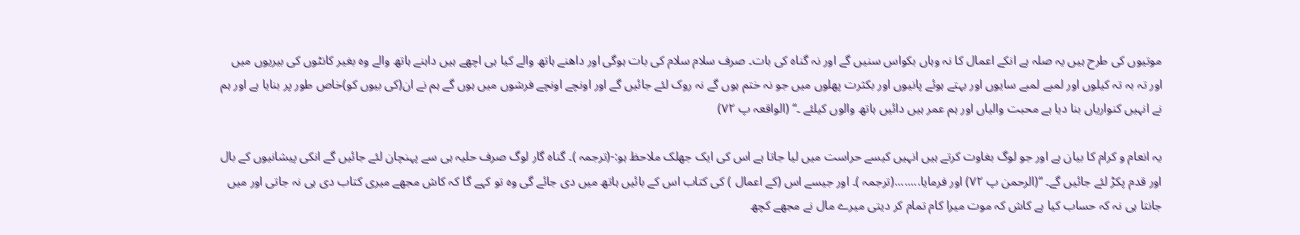موتیوں کی طرح ہیں یہ صلہ ہے انکے اعمال کا نہ وہاں بکواس سنیں گے اور نہ گناہ کی بات۔ صرف سلام سلام کی بات ہوگی اور داھنے ہاتھ والے کیا ہی اچھے ہیں داہنے ہاتھ والے وہ بغیر کانٹوں کی بیریوں میں اور تہ بہ تہ کیلوں اور لمبے لمبے سایوں اور بہتے ہوئے پانیوں اور بکثرت پھلوں میں جو نہ ختم ہوں گے نہ روک لئے جائیں گے اور اونچے اونچے فرشوں میں ہوں گے ہم نے ان(کی بیوں کو)خاص طور پر بنایا ہے اور ہم نے انہیں کنواریاں بنا دیا ہے محبت والیاں اور ہم عمر ہیں دائیں ہاتھ والوں کیلئے ۔“ (الواقعہ پ ۷۲)

یہ انعام و کرام کا بیان ہے اور جو لوگ بغاوت کرتے ہیں انہیں کیسے حراست میں لیا جاتا ہے اس کی ایک جھلک ملاحظ ہو:-(ترجمہ )۔ گناہ گار لوگ صرف حلیہ ہی سے پہنچان لئے جائیں گے انکی پیشانیوں کے بال اور قدم پکڑ لئے جائیں گے۔ “(الرحمن پ ۷۲) اور فرمایا........(ترجمہ )۔ اور جیسے اس (کے اعمال ) کی کتاب اس کے بائیں ہاتھ میں دی جائے گی وہ تو کہے گا کہ کاش مجھے میری کتاب دی ہی نہ جاتی اور میں جانتا ہی نہ کہ حساب کیا ہے کاش کہ موت میرا کام تمام کر دیتی میرے مال نے مجھے کچھ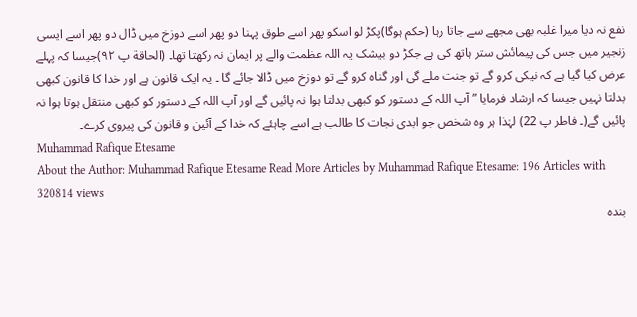نفع نہ دیا میرا غلبہ بھی مجھے سے جاتا رہا (حکم ہوگا)پکڑ لو اسکو پھر اسے طوق پہنا دو پھر اسے دوزخ میں ڈال دو پھر اسے ایسی زنجیر میں جس کی پیمائش ستر ہاتھ کی ہے جکڑ دو بیشک یہ اللہ عظمت والے پر ایمان نہ رکھتا تھا۔ (الحاقة پ ۹۲)جیسا کہ پہلے عرض کیا گیا ہے کہ نیکی کرو گے تو جنت ملے گی اور گناہ کرو گے تو دوزخ میں ڈالا جائے گا ۔ یہ ایک قانون ہے اور خدا کا قانون کبھی بدلتا نہیں جیسا کہ ارشاد فرمایا ” آپ اللہ کے دستور کو کبھی بدلتا ہوا نہ پائیں گے اور آپ اللہ کے دستور کو کبھی منتقل ہوتا ہوا نہ پائیں گے(۔ فاطر پ 22) لہٰذا ہر وہ شخص جو ابدی نجات کا طالب ہے اسے چاہئے کہ خدا کے آئین و قانون کی پیروی کرے۔
Muhammad Rafique Etesame
About the Author: Muhammad Rafique Etesame Read More Articles by Muhammad Rafique Etesame: 196 Articles with 320814 views
بندہ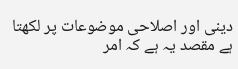دینی اور اصلاحی موضوعات پر لکھتا ہے مقصد یہ ہے کہ امر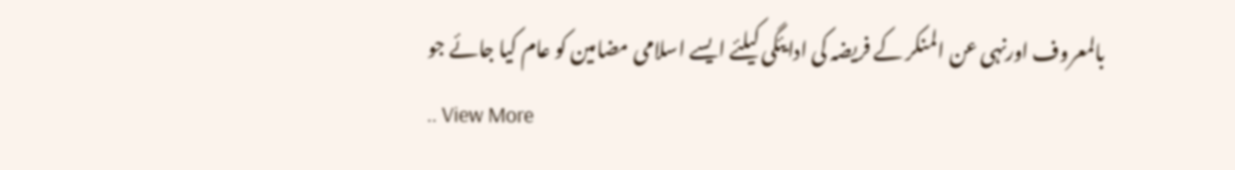بالمعروف اورنہی عن المنکر کے فریضہ کی ادایئگی کیلئے ایسے اسلامی مضامین کو عام کیا جائے جو
.. View More